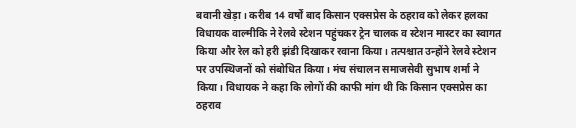बवानी खेड़ा। करीब 14 वर्षों बाद किसान एक्सप्रेस के ठहराव को लेकर हलका विधायक वाल्मीकि ने रेलवे स्टेशन पहुंचकर ट्रेन चालक व स्टेशन मास्टर का स्वागत किया और रेल को हरी झंडी दिखाकर रवाना किया। तत्पश्चात उन्होंने रेलवे स्टेशन पर उपस्थिजनों को संबोधित किया। मंच संचालन समाजसेवी सुभाष शर्मा ने किया। विधायक ने कहा कि लोगों की काफी मांग थी कि किसान एक्सप्रेस का ठहराव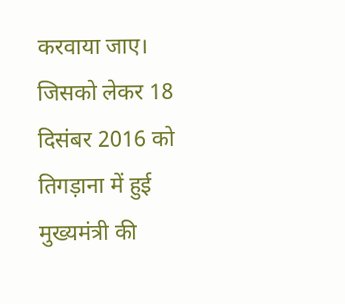करवाया जाए। जिसको लेकर 18 दिसंबर 2016 को तिगड़ाना में हुई मुख्यमंत्री की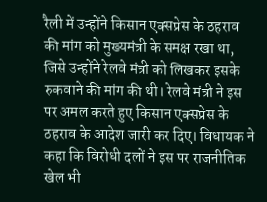रैली में उन्होंने किसान एक्सप्रेस के ठहराव की मांग को मुख्यमंत्री के समक्ष रखा था, जिसे उन्होंने रेलवे मंत्री को लिखकर इसके रुकवाने की मांग की थी। रेलवे मंत्री ने इस पर अमल करते हुए किसान एक्सप्रेस के ठहराव के आदेश जारी कर दिए। विधायक ने कहा कि विरोधी दलों ने इस पर राजनीतिक खेल भी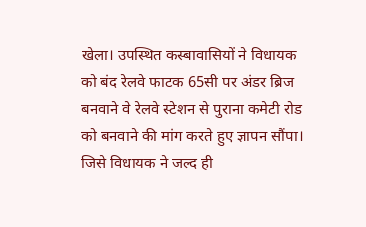खेला। उपस्थित कस्बावासियों ने विधायक को बंद रेलवे फाटक 65सी पर अंडर ब्रिज बनवाने वे रेलवे स्टेशन से पुराना कमेटी रोड को बनवाने की मांग करते हुए ज्ञापन सौंपा। जिसे विधायक ने जल्द ही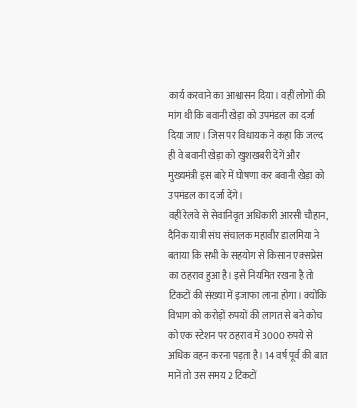कार्य करवाने का आश्वासन दिया। वहीं लोगों की मांग थी कि बवानी खेड़ा को उपमंडल का दर्जा दिया जाए। जिस पर विधायक ने कहा कि जल्द ही वे बवानी खेड़ा को खुशखबरी देंगें और मुख्यमंत्री इस बारे में घोषणा कर बवानी खेड़ा को उपमंडल का दर्जा देंगे।
वहीं रेलवे से सेवानिवृत अधिकारी आरसी चौहान, दैनिक यात्री संघ संचालक महावीर डालमिया ने बताया कि सभी के सहयोग से किसान एक्सप्रेस का ठहराव हुआ है। इसे नियमित रखना है तो टिकटों की संख्या में इजाफा लाना होगा। क्योंकि विभाग को करोड़ों रुपयों की लागत से बने कोच को एक स्टेशन पर ठहराव में 3000 रुपये से अधिक वहन करना पड़ता है। 14 वर्ष पूर्व की बात मानें तो उस समय 2 टिकटों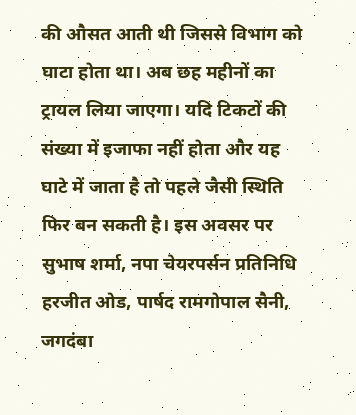की औसत आती थी जिससे विभाग को घाटा होता था। अब छह महीनों का ट्रायल लिया जाएगा। यदि टिकटों की संख्या में इजाफा नहीं होता और यह घाटे में जाता है तो पहले जैसी स्थिति फिर बन सकती है। इस अवसर पर सुभाष शर्मा, नपा चेयरपर्सन प्रतिनिधि हरजीत ओड, पार्षद रामगोपाल सैनी, जगदंबा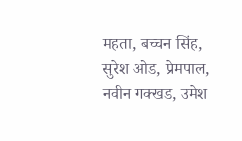महता, बच्चन सिंह, सुरेश ओड, प्रेमपाल, नवीन गक्खड, उमेश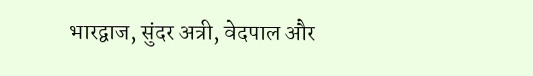भारद्वाज, सुंदर अत्री, वेदपाल और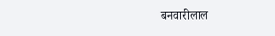बनवारीलाल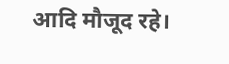आदि मौजूद रहे।